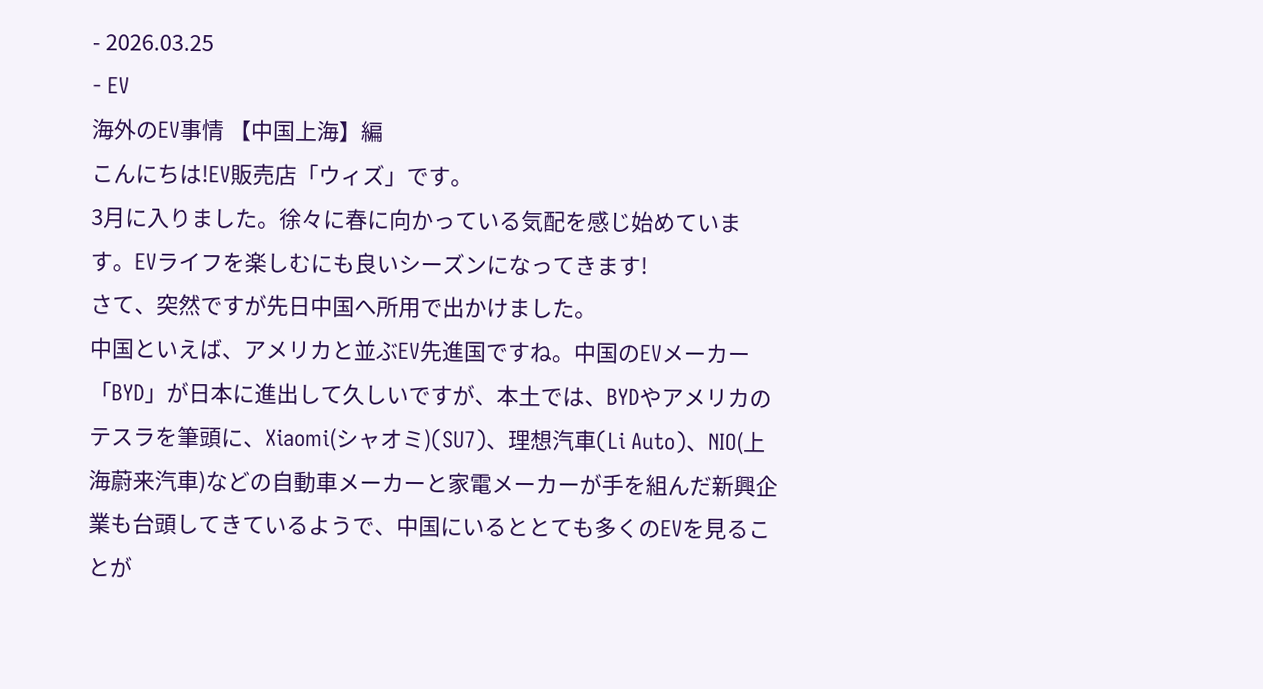- 2026.03.25
- EV
海外のEV事情 【中国上海】編
こんにちは!EV販売店「ウィズ」です。
3月に入りました。徐々に春に向かっている気配を感じ始めています。EVライフを楽しむにも良いシーズンになってきます!
さて、突然ですが先日中国へ所用で出かけました。
中国といえば、アメリカと並ぶEV先進国ですね。中国のEVメーカー「BYD」が日本に進出して久しいですが、本土では、BYDやアメリカのテスラを筆頭に、Xiaomi(シャオミ)(SU7)、理想汽車(Li Auto)、NIO(上海蔚来汽車)などの自動車メーカーと家電メーカーが手を組んだ新興企業も台頭してきているようで、中国にいるととても多くのEVを見ることが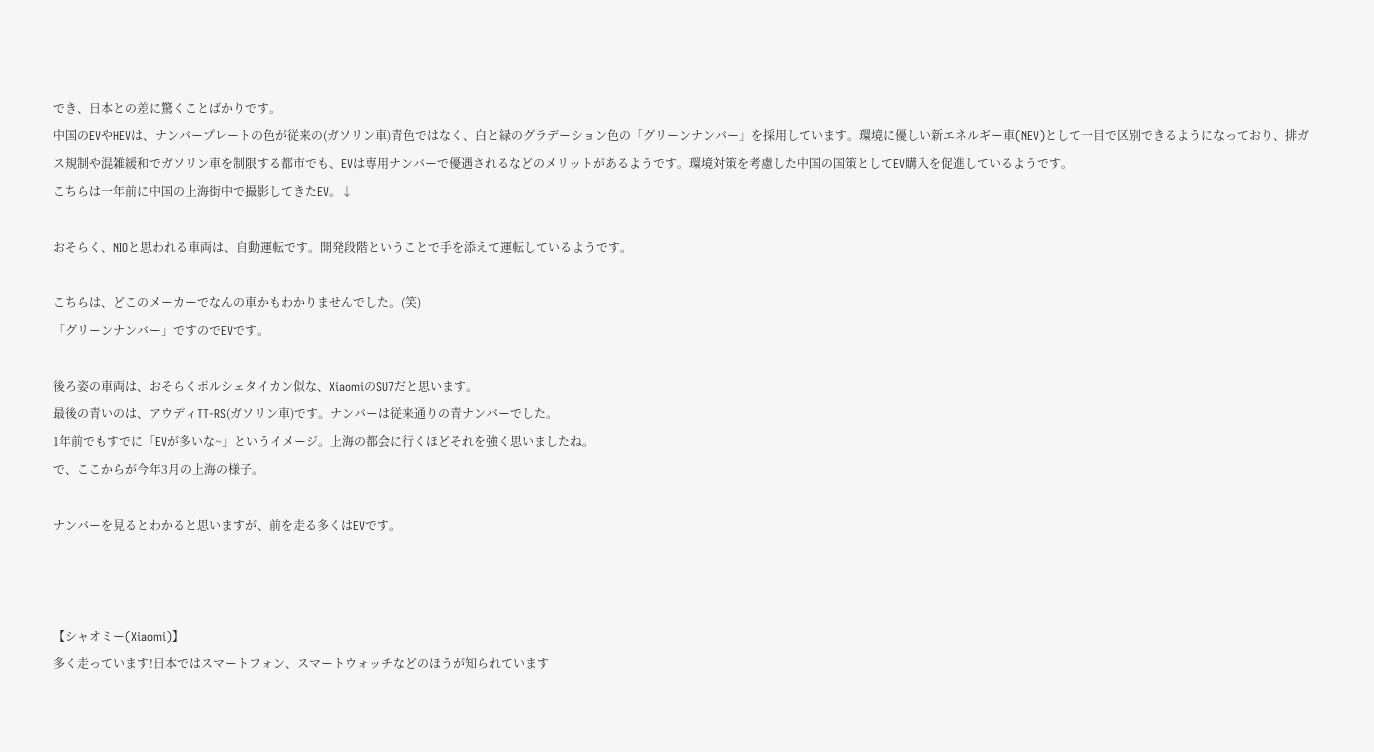でき、日本との差に驚くことばかりです。
中国のEVやHEVは、ナンバープレートの色が従来の(ガソリン車)青色ではなく、白と緑のグラデーション色の「グリーンナンバー」を採用しています。環境に優しい新エネルギー車(NEV)として一目で区別できるようになっており、排ガス規制や混雑緩和でガソリン車を制限する都市でも、EVは専用ナンバーで優遇されるなどのメリットがあるようです。環境対策を考慮した中国の国策としてEV購入を促進しているようです。
こちらは一年前に中国の上海街中で撮影してきたEV。↓

おそらく、NIOと思われる車両は、自動運転です。開発段階ということで手を添えて運転しているようです。

こちらは、どこのメーカーでなんの車かもわかりませんでした。(笑)
「グリーンナンバー」ですのでEVです。

後ろ姿の車両は、おそらくポルシェタイカン似な、XiaomiのSU7だと思います。
最後の青いのは、アウディTT-RS(ガソリン車)です。ナンバーは従来通りの青ナンバーでした。
1年前でもすでに「EVが多いな~」というイメージ。上海の都会に行くほどそれを強く思いましたね。
で、ここからが今年3月の上海の様子。

ナンバーを見るとわかると思いますが、前を走る多くはEVです。



【シャオミー(Xiaomi)】
多く走っています!日本ではスマートフォン、スマートウォッチなどのほうが知られています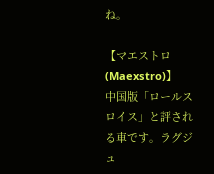ね。

【マエストロ(Maexstro)】
中国版「ロールスロイス」と評される車です。ラグジュ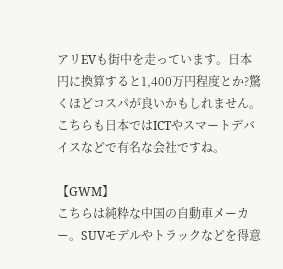アリEVも街中を走っています。日本円に換算すると1,400万円程度とか?驚くほどコスパが良いかもしれません。こちらも日本ではICTやスマートデバイスなどで有名な会社ですね。

【GWM】
こちらは純粋な中国の自動車メーカー。SUVモデルやトラックなどを得意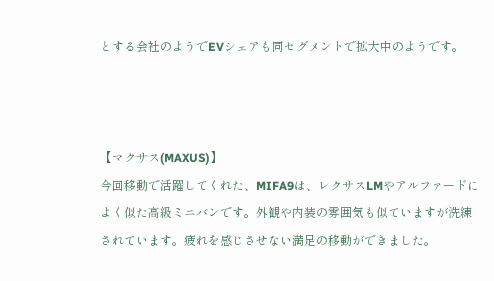とする会社のようでEVシェアも同セグメントで拡大中のようです。



【マクサス(MAXUS)】
今回移動で活躍してくれた、MIFA9は、レクサスLMやアルファードによく似た高級ミニバンです。外観や内装の雰囲気も似ていますが洗練されています。疲れを感じさせない満足の移動ができました。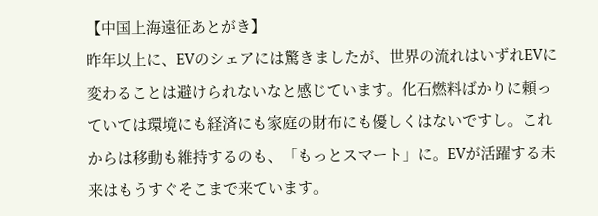【中国上海遠征あとがき】
昨年以上に、EVのシェアには驚きましたが、世界の流れはいずれEVに変わることは避けられないなと感じています。化石燃料ばかりに頼っていては環境にも経済にも家庭の財布にも優しくはないですし。これからは移動も維持するのも、「もっとスマート」に。EVが活躍する未来はもうすぐそこまで来ています。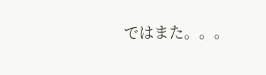ではまた。。。